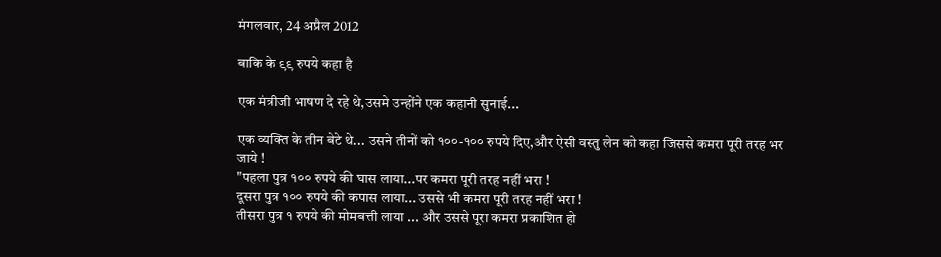मंगलवार, 24 अप्रैल 2012

बाकि के ९९ रुपये कहा है

एक मंत्रीजी भाषण दे रहे थे,उसमे उन्होंने एक कहानी सुनाई...

एक व्यक्ति के तीन बेटे थे... उसने तीनों को १००-१०० रुपये दिए,और ऐसी वस्तु लेन को कहा जिससे कमरा पूरी तरह भर जाये !
"पहला पुत्र १०० रुपये की घास लाया...पर कमरा पूरी तरह नहीं भरा !
दूसरा पुत्र १०० रुपये की कपास लाया... उससे भी कमरा पूरी तरह नहीं भरा !
तीसरा पुत्र १ रुपये की मोमबत्ती लाया ... और उससे पूरा कमरा प्रकाशित हो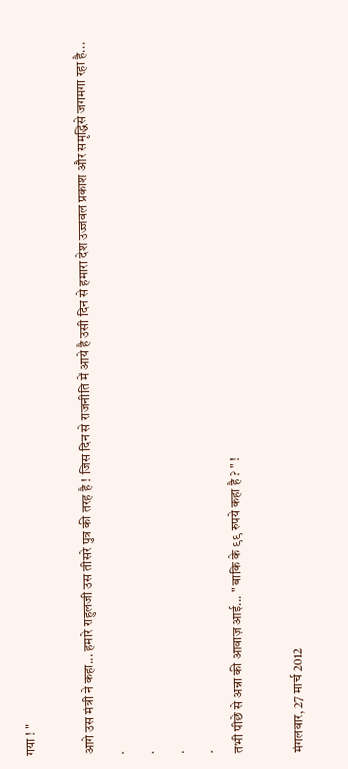गया ! "

आगे उस मंत्री ने कहा... हमारे राहुलजी उस तीसरे पुत्र की तरह है ! जिस दिन से राजनीति में आये है उसी दिन से हमारा देश उज्जवल प्रकाश और समृद्धिसे जगमगा रहा है...
.
.
.
.
तभी पीछे से अन्ना की आवाज़ आई... " बाकि के ९९ रुपये कहा है ? " !

मंगलवार, 27 मार्च 2012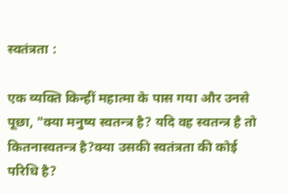स्वतंत्रता :

एक व्यक्ति किन्हीं महात्मा के पास गया और उनसे पूछा, "क्या मनुष्य स्वतन्त्र है? यदि वह स्वतन्त्र है तो कितनास्वतन्त्र है?क्या उसकी स्वतंत्रता की कोई परिधि है?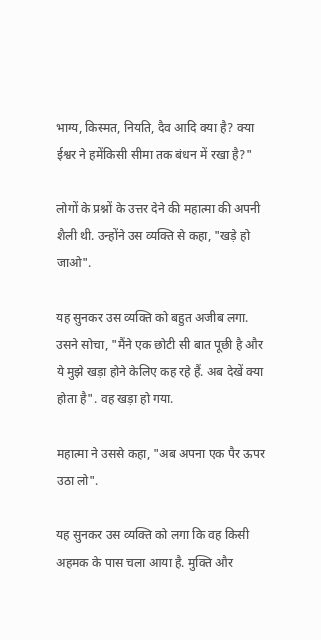भाग्य, किस्मत, नियति, दैव आदि क्या है? क्या ईश्वर ने हमेंकिसी सीमा तक बंधन में रखा है?"

लोगों के प्रश्नों के उत्तर देने की महात्मा की अपनी शैली थी. उन्होंने उस व्यक्ति से कहा, "खड़े हो जाओ".

यह सुनकर उस व्यक्ति को बहुत अजीब लगा. उसने सोचा, "मैंने एक छोटी सी बात पूछी है और ये मुझे खड़ा होने केलिए कह रहे हैं. अब देखें क्या होता है". वह खड़ा हो गया.

महात्मा ने उससे कहा, "अब अपना एक पैर ऊपर उठा लो".

यह सुनकर उस व्यक्ति को लगा कि वह किसी अहमक के पास चला आया है. मुक्ति और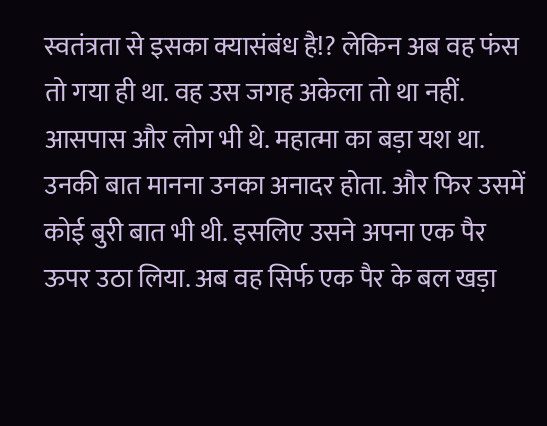स्वतंत्रता से इसका क्यासंबंध है!? लेकिन अब वह फंस तो गया ही था. वह उस जगह अकेला तो था नहीं. आसपास और लोग भी थे. महात्मा का बड़ा यश था. उनकी बात मानना उनका अनादर होता. और फिर उसमें कोई बुरी बात भी थी. इसलिए उसने अपना एक पैर ऊपर उठा लिया. अब वह सिर्फ एक पैर के बल खड़ा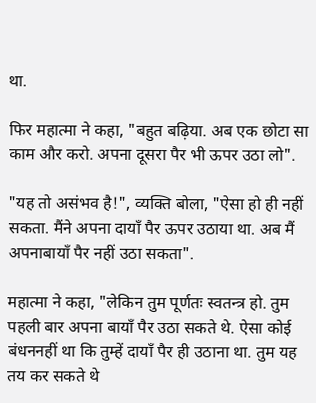था.

फिर महात्मा ने कहा, "बहुत बढ़िया. अब एक छोटा सा काम और करो. अपना दूसरा पैर भी ऊपर उठा लो".

"यह तो असंभव है!", व्यक्ति बोला, "ऐसा हो ही नहीं सकता. मैंने अपना दायाँ पैर ऊपर उठाया था. अब मैं अपनाबायाँ पैर नहीं उठा सकता".

महात्मा ने कहा, "लेकिन तुम पूर्णतः स्वतन्त्र हो. तुम पहली बार अपना बायाँ पैर उठा सकते थे. ऐसा कोई बंधननहीं था कि तुम्हें दायाँ पैर ही उठाना था. तुम यह तय कर सकते थे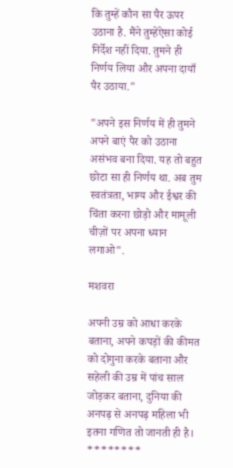कि तुम्हें कौन सा पैर ऊपर उठाना है. मैंने तुम्हेंऐसा कोई निर्देश नहीं दिया. तुमने ही निर्णय लिया और अपना दायाँ पैर उठाया."

"अपने इस निर्णय में ही तुमने अपने बाएं पैर को उठाना असंभव बना दिया. यह तो बहुत छोटा सा ही निर्णय था. अब तुम स्वतंत्रता, भाग्य और ईश्वर की चिंता करना छोड़ो और मामूली चीज़ों पर अपना ध्यान लगाओ".

मशवरा

अपनी उम्र को आधा करके बताना, अपने कपड़ों की कीमत को दोगुना करके बताना और सहेली की उम्र में पांच साल जोड़कर बताना, दुनिया की अनपढ़ से अनपढ़ महिला भी इतना गणित तो जानती ही है।
********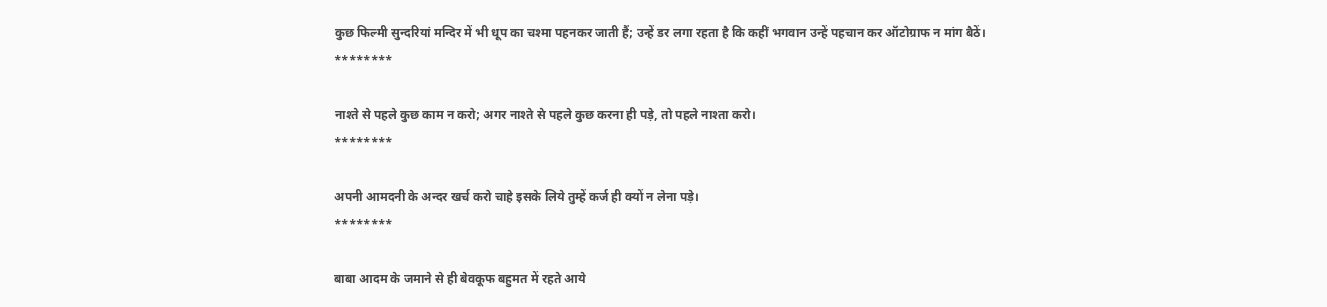कुछ फिल्मी सुन्दरियां मन्दिर में भी धूप का चश्मा पहनकर जाती हैं; उन्हें डर लगा रहता है कि कहीं भगवान उन्हें पहचान कर ऑटोग्राफ न मांग बैठें।
********

नाश्ते से पहले कुछ काम न करो; अगर नाश्ते से पहले कुछ करना ही पड़े, तो पहले नाश्ता करो।
********

अपनी आमदनी के अन्दर खर्च करो चाहे इसके लिये तुम्हें कर्ज ही क्यों न लेना पड़े।
********

बाबा आदम के जमाने से ही बेवकूफ बहुमत में रहते आये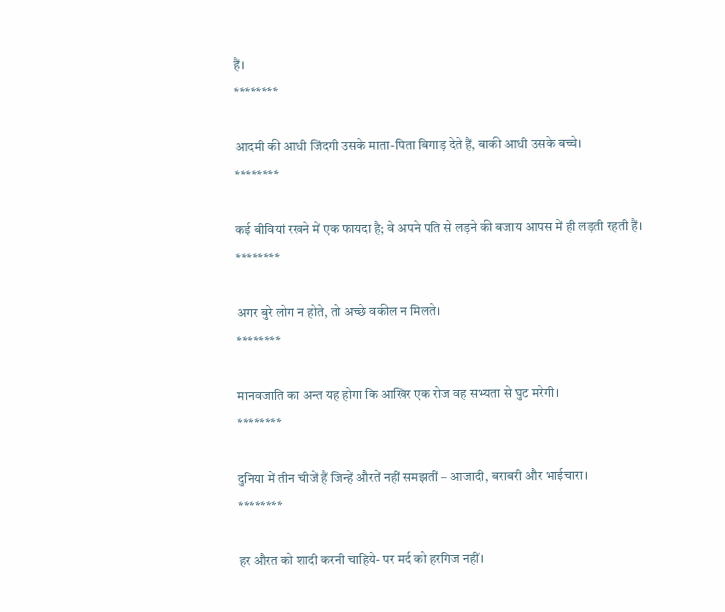हैं।
********

आदमी की आधी जिंदगी उसके माता-पिता बिगाड़ देते हैं, बाकी आधी उसके बच्चे।
********

कई बीवियां रखने में एक फायदा है; वे अपने पति से लड़ने की बजाय आपस में ही लड़ती रहती हैं।
********

अगर बुरे लोग न होते, तो अच्छे वकील न मिलते।
********

मानवजाति का अन्त यह होगा कि आखिर एक रोज वह सभ्यता से घुट मरेगी।
********

दुनिया में तीन चीजें हैं जिन्हें औरतें नहीं समझतीं – आजादी, बराबरी और भाईचारा।
********

हर औरत को शादी करनी चाहिये- पर मर्द को हरगिज नहीं।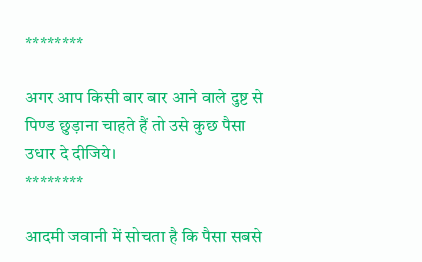********

अगर आप किसी बार बार आने वाले दुष्ट से पिण्ड छुड़ाना चाहते हैं तो उसे कुछ पैसा उधार दे दीजिये।
********

आदमी जवानी में सोचता है कि पैसा सबसे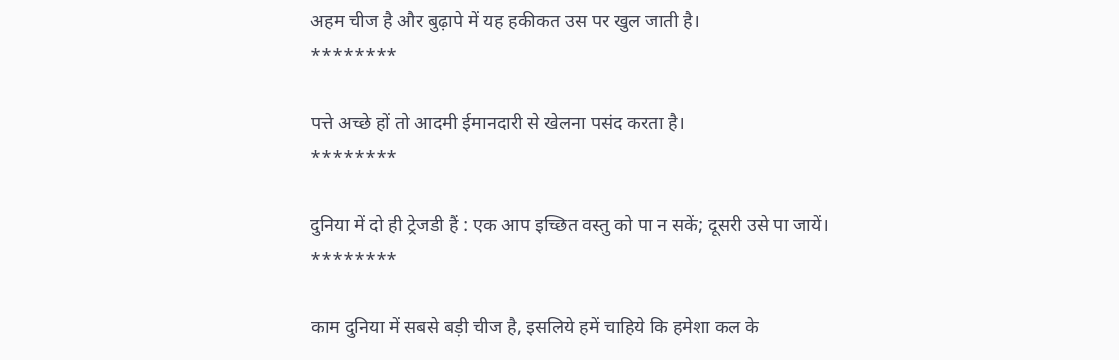अहम चीज है और बुढ़ापे में यह हकीकत उस पर खुल जाती है।
********

पत्ते अच्छे हों तो आदमी ईमानदारी से खेलना पसंद करता है।
********

दुनिया में दो ही ट्रेजडी हैं : एक आप इच्छित वस्तु को पा न सकें; दूसरी उसे पा जायें।
********

काम दुनिया में सबसे बड़ी चीज है, इसलिये हमें चाहिये कि हमेशा कल के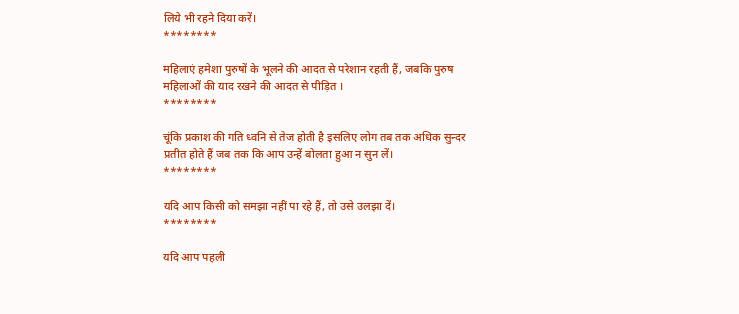लिये भी रहने दिया करें।
********

महिलाएं हमेशा पुरुषों के भूलने की आदत से परेशान रहती हैं, जबकि पुरुष महिलाओं की याद रखने की आदत से पीड़ित ।
********

चूंकि प्रकाश की गति ध्वनि से तेज होती है इसलिए लोग तब तक अधिक सुन्दर प्रतीत होते हैं जब तक कि आप उन्हें बोलता हुआ न सुन लें।
********

यदि आप किसी को समझा नहीं पा रहे हैं, तो उसे उलझा दें।
********

यदि आप पहली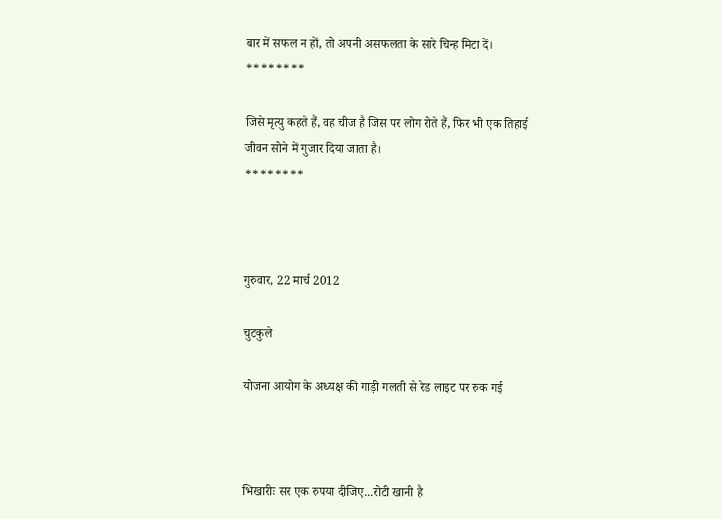बार में सफल न हों, तो अपनी असफलता के सारे चिन्ह मिटा दें।
********

जिसे मृत्यु कहते हैं, वह चीज है जिस पर लोग रोते हैं, फिर भी एक तिहाई जीवन सोने में गुजार दिया जाता है।
********



गुरुवार, 22 मार्च 2012

चुटकुले

योजना आयोग के अध्यक्ष की गाड़ी गलती से रेड लाइट पर रुक गई



भिखारीः सर एक रुपया दीजिए...रोटी खानी है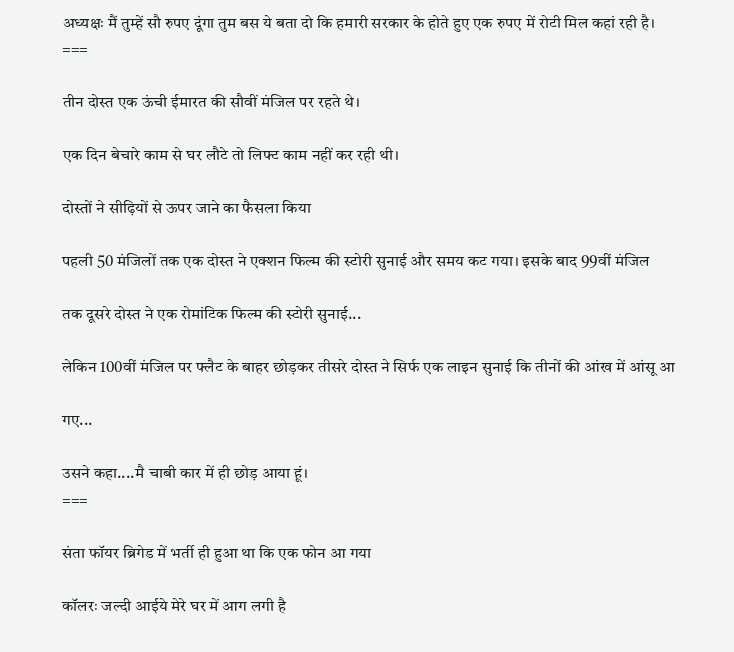अध्यक्षः मैं तुम्हें सौ रुपए दूंगा तुम बस ये बता दो कि हमारी सरकार के होते हुए एक रुपए में रोटी मिल कहां रही है।
===

तीन दोस्त एक ऊंची ईमारत की सौवीं मंजिल पर रहते थे।

एक दिन बेचारे काम से घर लौटे तो लिफ्ट काम नहीं कर रही थी।

दोस्तों ने सीढ़ियों से ऊपर जाने का फैसला किया

पहली 50 मंजिलों तक एक दोस्त ने एक्शन फिल्म की स्टोरी सुनाई और समय कट गया। इसके बाद 99वीं मंजिल

तक दूसरे दोस्त ने एक रोमांटिक फिल्म की स्टोरी सुनाई...

लेकिन 100वीं मंजिल पर फ्लैट के बाहर छोड़कर तीसरे दोस्त ने सिर्फ एक लाइन सुनाई कि तीनों की आंख में आंसू आ

गए...

उसने कहा....मै चाबी कार में ही छोड़ आया हूं।
===

संता फॉयर ब्रिगेड में भर्ती ही हुआ था कि एक फोन आ गया

कॉलरः जल्दी आईये मेरे घर में आग लगी है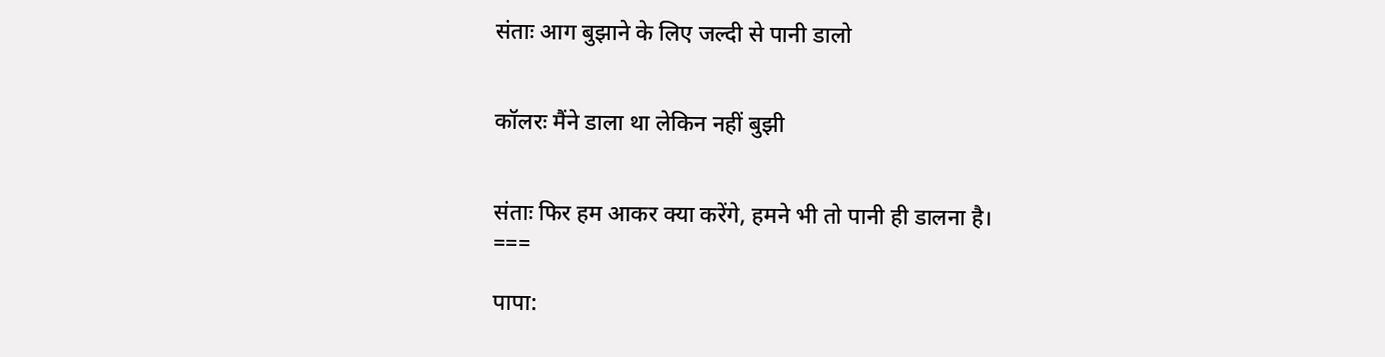संताः आग बुझाने के लिए जल्दी से पानी डालो


कॉलरः मैंने डाला था लेकिन नहीं बुझी


संताः फिर हम आकर क्या करेंगे, हमने भी तो पानी ही डालना है।
===

पापा: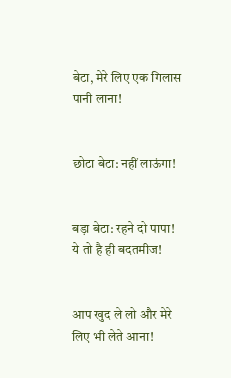बेटा, मेरे लिए एक गिलास पानी लाना!


छोटा बेटा: नहीं लाऊंगा!


बड़ा बेटा: रहने दो पापा! ये तो है ही बदतमीज!


आप खुद ले लो और मेरे लिए भी लेते आना!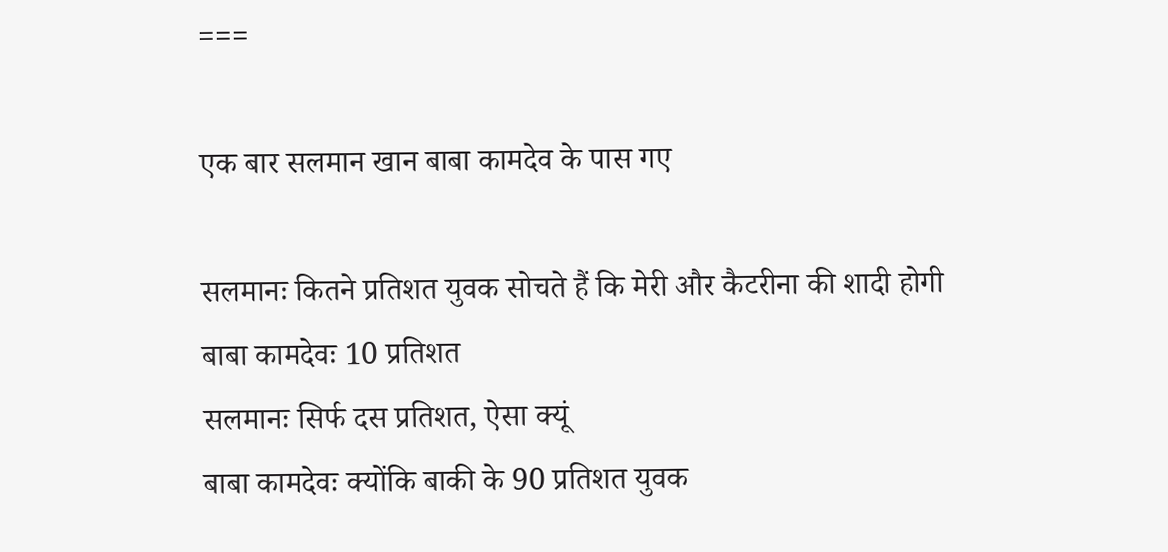===

एक बार सलमान खान बाबा कामदेव के पास गए

सलमानः कितने प्रतिशत युवक सोचते हैं कि मेरी और कैटरीना की शादी होगी
बाबा कामदेवः 10 प्रतिशत
सलमानः सिर्फ दस प्रतिशत, ऐसा क्यूं
बाबा कामदेवः क्योंकि बाकी के 90 प्रतिशत युवक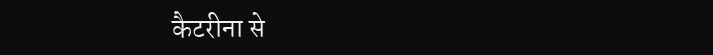कैटरीना से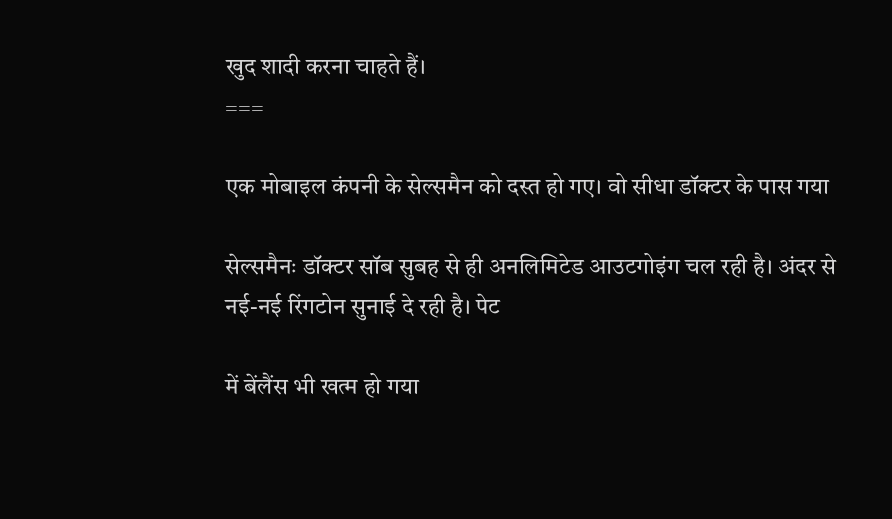खुद शादी करना चाहते हैं।
===

एक मोबाइल कंपनी के सेल्समैन को दस्त हो गए। वो सीधा डॉक्टर के पास गया

सेल्समैनः डॉक्टर सॉब सुबह से ही अनलिमिटेड आउटगोइंग चल रही है। अंदर से नई-नई रिंगटोन सुनाई दे रही है। पेट

में बेंलैंस भी खत्म हो गया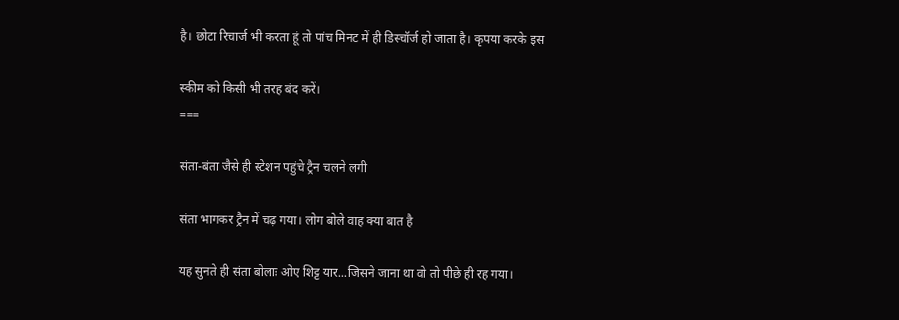है। छोटा रिचार्ज भी करता हूं तो पांच मिनट में ही डिस्चॉर्ज हो जाता है। कृपया करके इस

स्कीम को किसी भी तरह बंद करें।
===

संता-बंता जैसे ही स्टेशन पहुंचे ट्रैन चलने लगी

संता भागकर ट्रैन में चढ़ गया। लोग बोले वाह क्या बात है

यह सुनते ही संता बोलाः ओए शिट्ट यार...जिसने जाना था वो तो पीछे ही रह गया।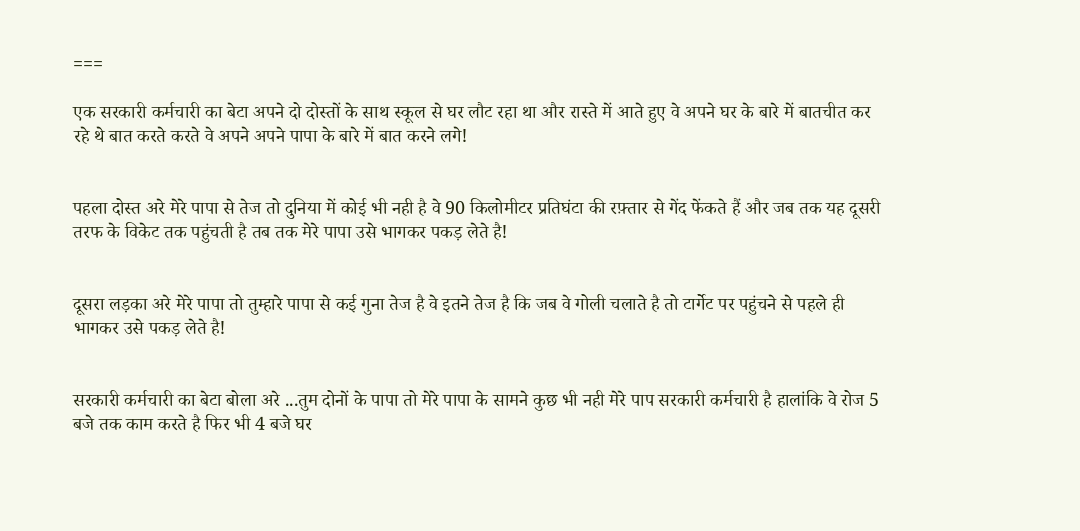===

एक सरकारी कर्मचारी का बेटा अपने दो दोस्तों के साथ स्कूल से घर लौट रहा था और रास्ते में आते हुए वे अपने घर के बारे में बातचीत कर रहे थे बात करते करते वे अपने अपने पापा के बारे में बात करने लगे!


पहला दोस्त अरे मेरे पापा से तेज तो दुनिया में कोई भी नही है वे 90 किलोमीटर प्रतिघंटा की रफ़्तार से गेंद फेंकते हैं और जब तक यह दूसरी तरफ के विकेट तक पहुंचती है तब तक मेरे पापा उसे भागकर पकड़ लेते है!


दूसरा लड़का अरे मेरे पापा तो तुम्हारे पापा से कई गुना तेज है वे इतने तेज है कि जब वे गोली चलाते है तो टार्गेट पर पहुंचने से पहले ही भागकर उसे पकड़ लेते है!


सरकारी कर्मचारी का बेटा बोला अरे ...तुम दोनों के पापा तो मेरे पापा के सामने कुछ भी नही मेरे पाप सरकारी कर्मचारी है हालांकि वे रोज 5 बजे तक काम करते है फिर भी 4 बजे घर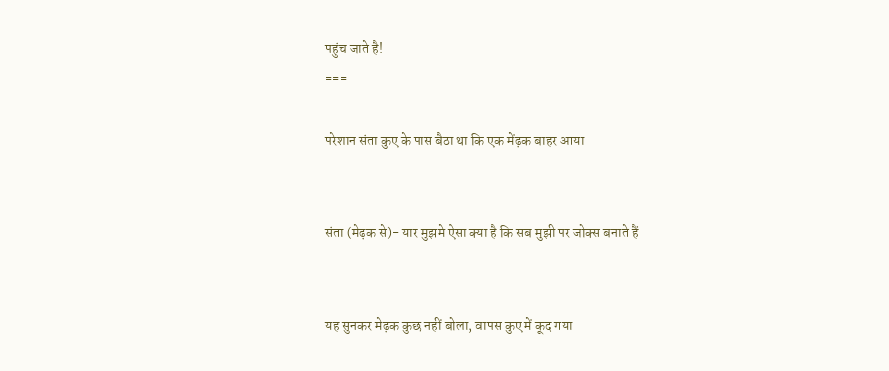पहुंच जाते है!
===

परेशान संता कुए के पास बैठा था कि एक मेंढ़क बाहर आया


संता (मेढ़क से)- यार मुझमे ऐसा क्या है कि सब मुझी पर जोक्स बनाते हैं


यह सुनकर मेढ़क कुछ नहीं बोला, वापस कुए में कूद गया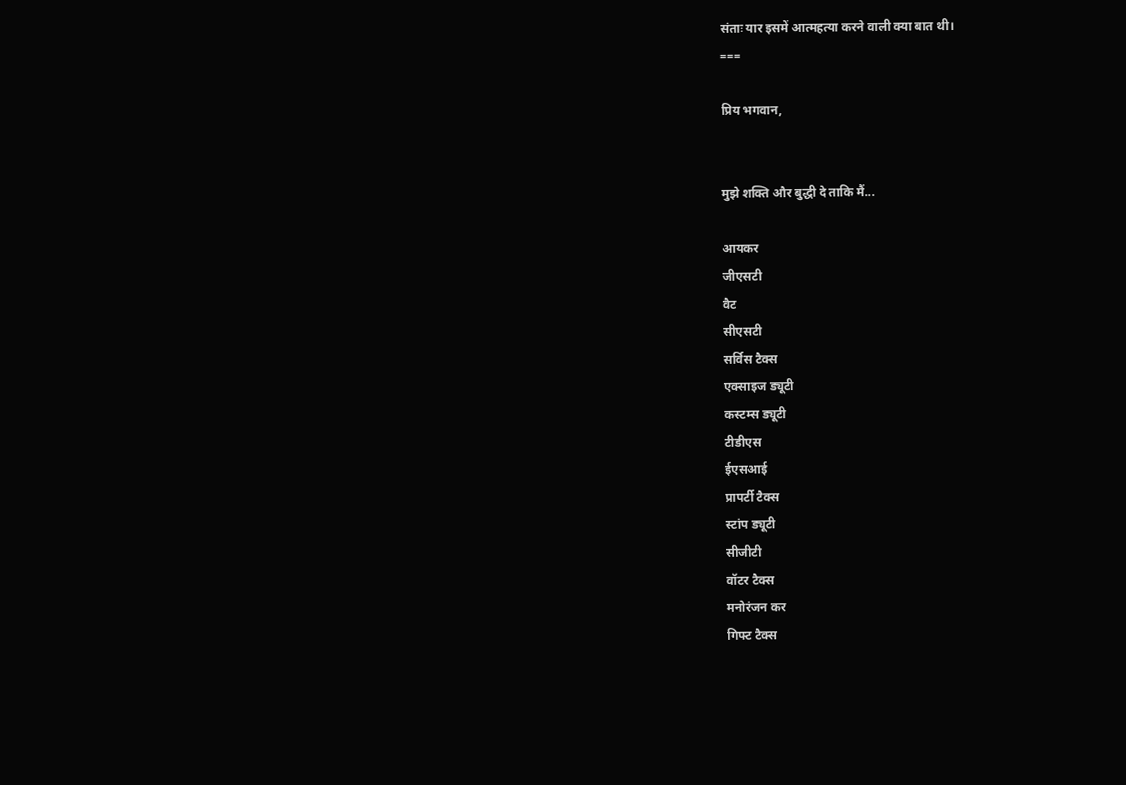संताः यार इसमें आत्महत्या करने वाली क्या बात थी।
===

प्रिय भगवान,


मुझे शक्ति और बुद्धी दे ताकि मैं...

आयकर
जीएसटी
वैट
सीएसटी
सर्विस टैक्स
एक्साइज ड्यूटी
कस्टम्स ड्यूटी
टीडीएस
ईएसआई
प्रापर्टी टैक्स
स्टांप ड्यूटी
सीजीटी
वॉटर टैक्स
मनोरंजन कर
गिफ्ट टैक्स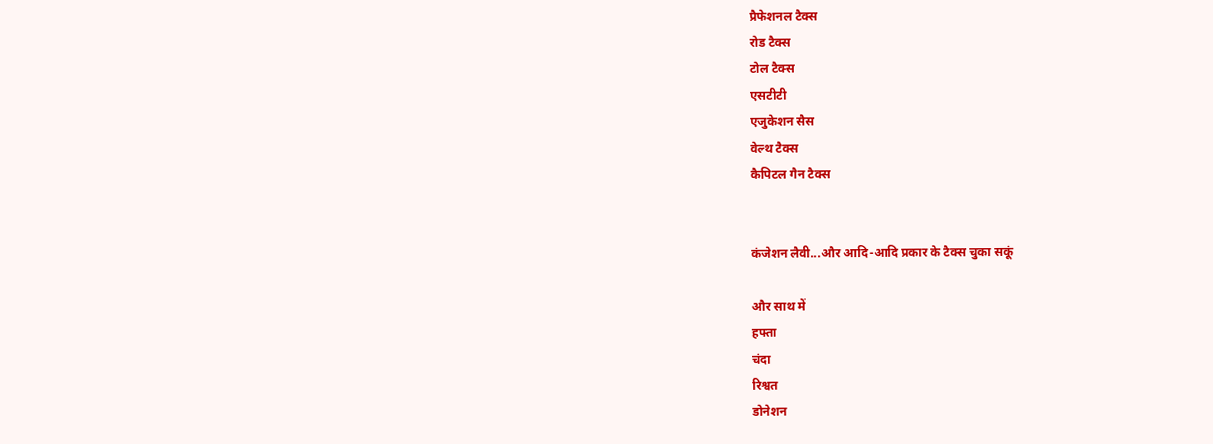प्रैफेशनल टैक्स
रोड टैक्स
टोल टैक्स
एसटीटी
एजुकेशन सैस
वेल्थ टैक्स
कैपिटल गैन टैक्स


कंजेशन लैवी...और आदि-आदि प्रकार के टैक्स चुका सकूं

और साथ में
हफ्ता
चंदा
रिश्वत
डोनेशन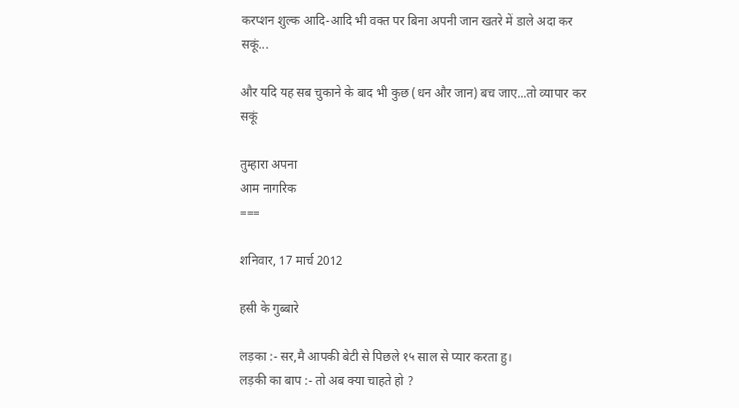करप्शन शुल्क आदि-आदि भी वक्त पर बिना अपनी जान खतरे में डाले अदा कर सकूं...

और यदि यह सब चुकाने के बाद भी कुछ (धन और जान) बच जाए...तो व्यापार कर सकूं

तुम्हारा अपना
आम नागरिक
===

शनिवार, 17 मार्च 2012

हसी के गुब्बारे

लड़का :- सर,मै आपकी बेटी से पिछले १५ साल से प्यार करता हु।
लड़की का बाप :- तो अब क्या चाहते हो ?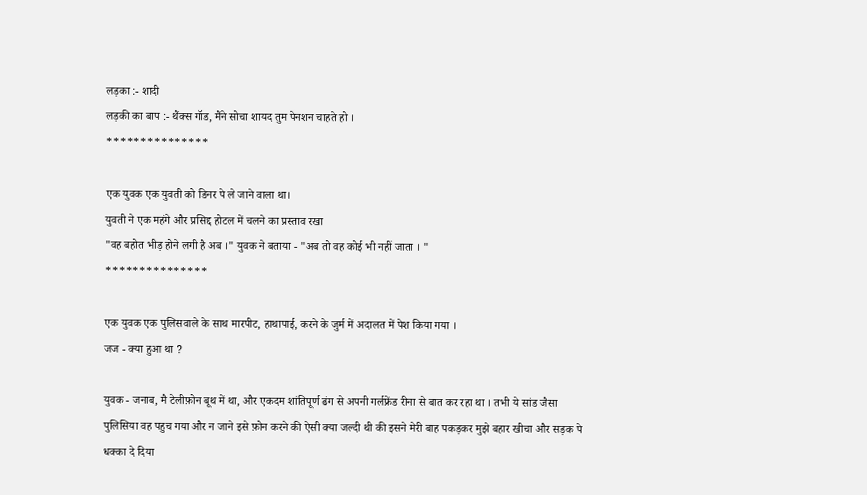लड़का :- शादी
लड़की का बाप :- थैंक्स गॉड, मैंने सोचा शायद तुम पेनशन चाहते हो ।
***************

एक युवक एक युवती को डिनर पे ले जाने वाला था।
युवती ने एक महंगे और प्रसिद्द होटल में चलने का प्रस्ताव रखा
"वह बहोत भीड़ होने लगी है अब ।" युवक ने बताया - "अब तो वह कोई भी नहीं जाता । "
***************

एक युवक एक पुलिसवाले के साथ मारपीट, हाथापाई, करने के जुर्म में अदालत में पेश किया गया ।
जज - क्या हुआ था ?

युवक - जनाब, मै टेलीफ़ोन बूथ में था, और एकदम शांतिपूर्ण ढंग से अपनी गर्लफ्रेंड रीना से बात कर रहा था । तभी ये सांड जैसा पुलिसिया वह पहुच गया और न जाने इसे फ़ोन करने की ऐसी क्या जल्दी थी की इसने मेरी बाह पकड़कर मुझे बहार खीचा और सड़क पे धक्का दे दिया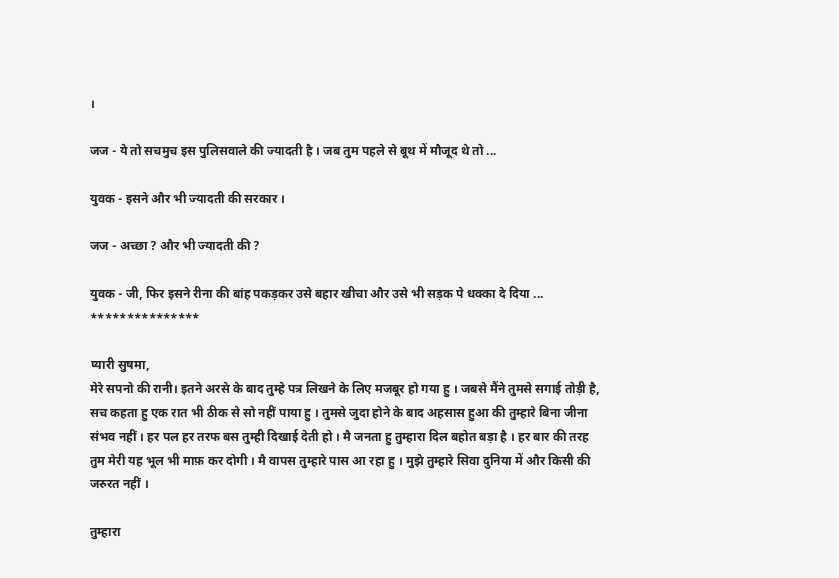।

जज - ये तो सचमुच इस पुलिसवाले की ज्यादती है । जब तुम पहले से बूथ में मौजूद थे तो ...

युवक - इसने और भी ज्यादती की सरकार ।

जज - अच्छा ? और भी ज्यादती की ?

युवक - जी, फिर इसने रीना की बांह पकड़कर उसे बहार खीचा और उसे भी सड़क पे धक्का दे दिया ...
***************

प्यारी सुषमा,
मेरे सपनो की रानी। इतने अरसे के बाद तुम्हे पत्र लिखने के लिए मजबूर हो गया हु । जबसे मैंने तुमसे सगाई तोड़ी है, सच कहता हु एक रात भी ठीक से सो नहीं पाया हु । तुमसे जुदा होने के बाद अहसास हुआ की तुम्हारे बिना जीना संभव नहीं । हर पल हर तरफ बस तुम्ही दिखाई देती हो । मै जनता हु तुम्हारा दिल बहोत बड़ा है । हर बार की तरह तुम मेरी यह भूल भी माफ़ कर दोगी । मै वापस तुम्हारे पास आ रहा हु । मुझे तुम्हारे सिवा दुनिया में और किसी की जरुरत नहीं ।

तुम्हारा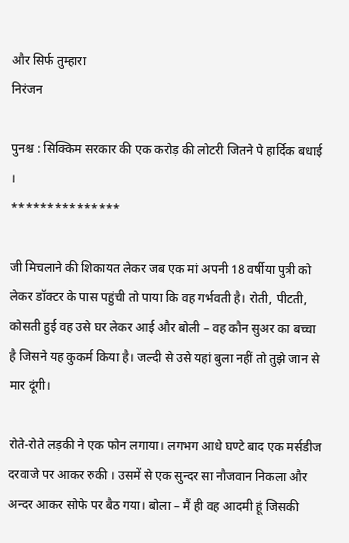और सिर्फ तुम्हारा
निरंजन

पुनश्च : सिक्किम सरकार की एक करोड़ की लोटरी जितने पे हार्दिक बधाई ।
***************

जी मिचलाने की शिकायत लेकर जब एक मां अपनी 18 वर्षीया पुत्री को लेकर डॉक्टर के पास पहुंची तो पाया कि वह गर्भवती है। रोती, पीटती, कोसती हुई वह उसे घर लेकर आई और बोली – वह कौन सुअर का बच्चा है जिसने यह कुकर्म किया है। जल्दी से उसे यहां बुला नहीं तो तुझे जान से मार दूंगी।

रोते-रोते लड़की ने एक फोन लगाया। लगभग आधे घण्टे बाद एक मर्सडीज दरवाजे पर आकर रुकी । उसमें से एक सुन्दर सा नौजवान निकला और अन्दर आकर सोफे पर बैठ गया। बोला – मैं ही वह आदमी हूं जिसकी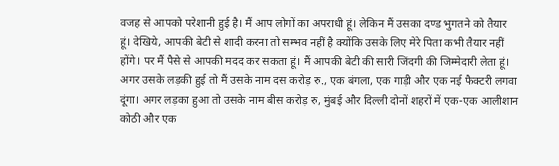वजह से आपको परेशानी हुई है। मैं आप लोगों का अपराधी हूं। लेकिन मैं उसका दण्ड भुगतने को तैयार हूं। देखिये, आपकी बेटी से शादी करना तो सम्भव नहीं है क्योंकि उसके लिए मेरे पिता कभी तैयार नहीं होंगे। पर मैं पैसे से आपकी मदद कर सकता हूं। मैं आपकी बेटी की सारी जिंदगी की जिम्मेदारी लेता हूं। अगर उसके लड़की हुई तो मैं उसके नाम दस करोड़ रु., एक बंगला, एक गाड़ी और एक नई फैक्टरी लगवा दूंगा। अगर लड़का हुआ तो उसके नाम बीस करोड़ रु, मुंबई और दिल्ली दोनों शहरों में एक-एक आलीशान कोठी और एक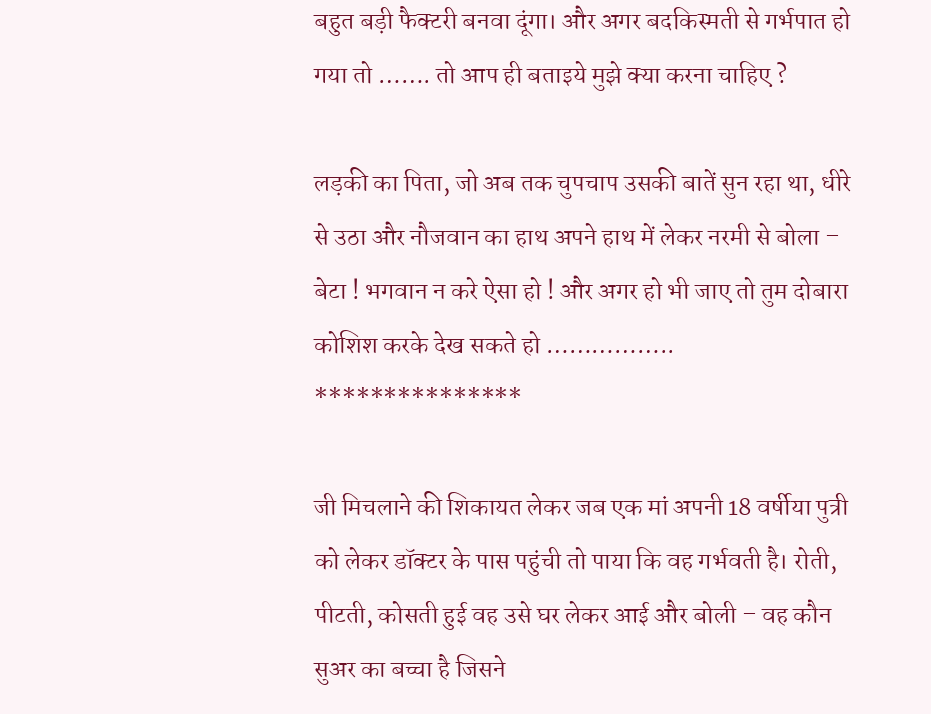बहुत बड़ी फैक्टरी बनवा दूंगा। और अगर बदकिस्मती से गर्भपात हो गया तो ……. तो आप ही बताइये मुझे क्या करना चाहिए ?

लड़की का पिता, जो अब तक चुपचाप उसकी बातें सुन रहा था, धीरे से उठा और नौजवान का हाथ अपने हाथ में लेकर नरमी से बोला – बेटा ! भगवान न करे ऐसा हो ! और अगर हो भी जाए तो तुम दोबारा कोशिश करके देख सकते हो ……………..
***************

जी मिचलाने की शिकायत लेकर जब एक मां अपनी 18 वर्षीया पुत्री को लेकर डॉक्टर के पास पहुंची तो पाया कि वह गर्भवती है। रोती, पीटती, कोसती हुई वह उसे घर लेकर आई और बोली – वह कौन सुअर का बच्चा है जिसने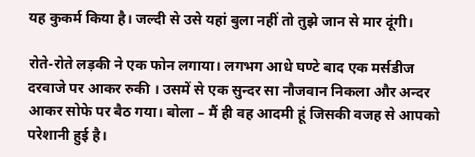यह कुकर्म किया है। जल्दी से उसे यहां बुला नहीं तो तुझे जान से मार दूंगी।

रोते-रोते लड़की ने एक फोन लगाया। लगभग आधे घण्टे बाद एक मर्सडीज दरवाजे पर आकर रुकी । उसमें से एक सुन्दर सा नौजवान निकला और अन्दर आकर सोफे पर बैठ गया। बोला – मैं ही वह आदमी हूं जिसकी वजह से आपको परेशानी हुई है।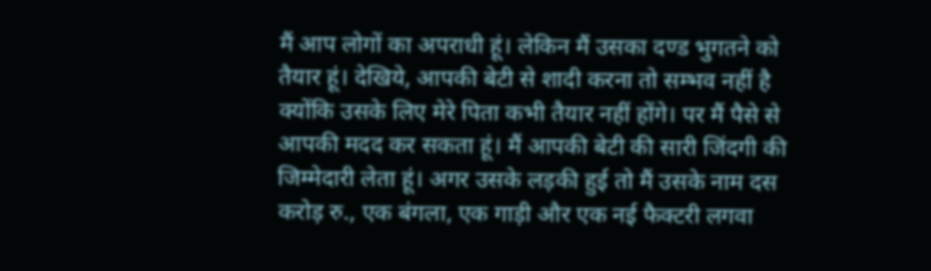मैं आप लोगों का अपराधी हूं। लेकिन मैं उसका दण्ड भुगतने को तैयार हूं। देखिये, आपकी बेटी से शादी करना तो सम्भव नहीं है क्योंकि उसके लिए मेरे पिता कभी तैयार नहीं होंगे। पर मैं पैसे से आपकी मदद कर सकता हूं। मैं आपकी बेटी की सारी जिंदगी की जिम्मेदारी लेता हूं। अगर उसके लड़की हुई तो मैं उसके नाम दस करोड़ रु., एक बंगला, एक गाड़ी और एक नई फैक्टरी लगवा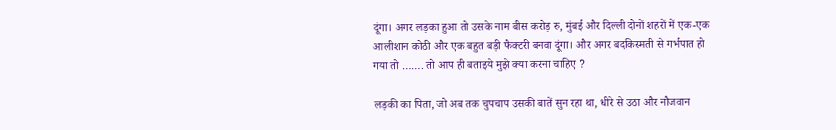दूंगा। अगर लड़का हुआ तो उसके नाम बीस करोड़ रु, मुंबई और दिल्ली दोनों शहरों में एक-एक आलीशान कोठी और एक बहुत बड़ी फैक्टरी बनवा दूंगा। और अगर बदकिस्मती से गर्भपात हो गया तो ……. तो आप ही बताइये मुझे क्या करना चाहिए ?

लड़की का पिता, जो अब तक चुपचाप उसकी बातें सुन रहा था, धीरे से उठा और नौजवान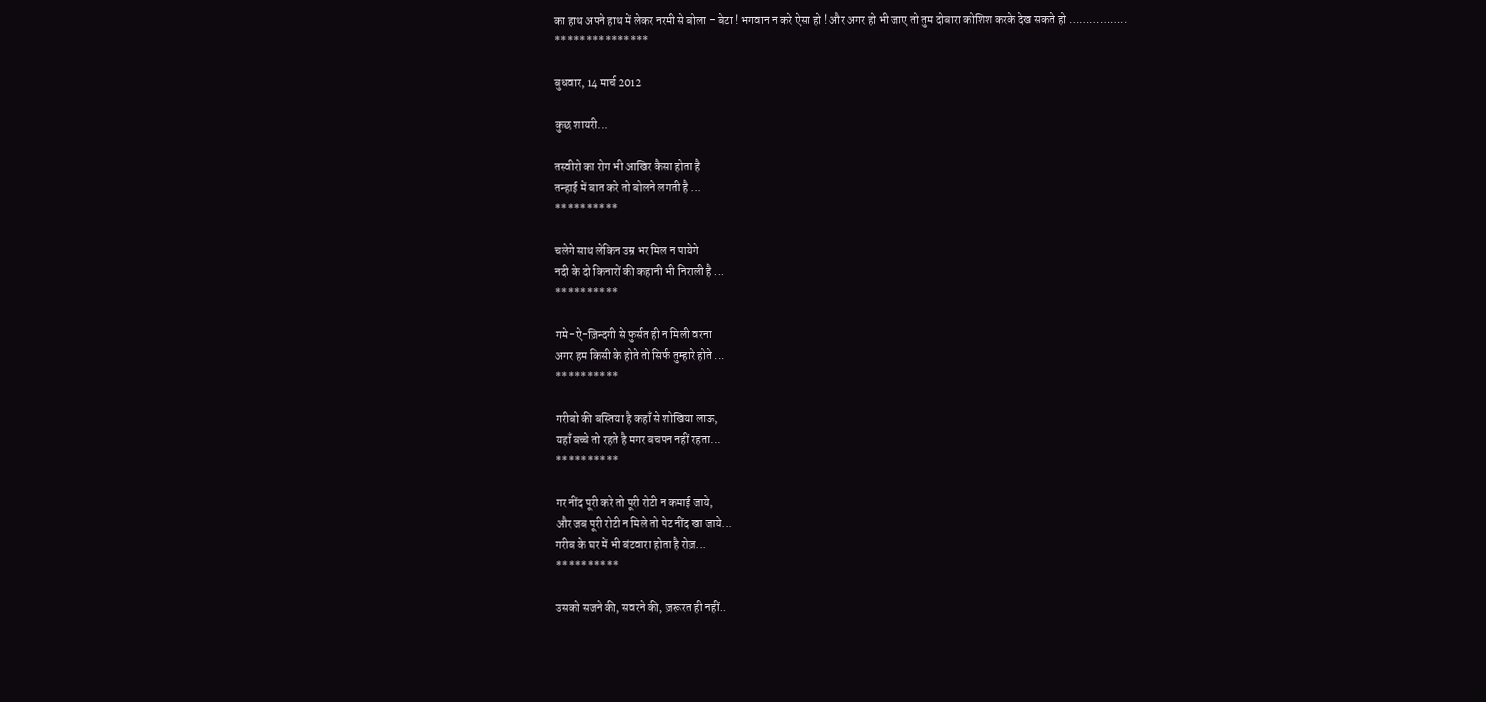का हाथ अपने हाथ में लेकर नरमी से बोला – बेटा ! भगवान न करे ऐसा हो ! और अगर हो भी जाए तो तुम दोबारा कोशिश करके देख सकते हो ……………..
***************

बुधवार, 14 मार्च 2012

कुछ शायरी...

तस्वीरो का रोग भी आखिर कैसा होता है
तन्हाई में बात करे तो बोलने लगती है ...
**********

चलेगे साथ लेकिन उम्र भर मिल न पायेगे
नदी के दो किनारों की कहानी भी निराली है ...
**********

गमे-ऐ-ज़िन्दगी से फुर्सत ही न मिली वरना
अगर हम किसी के होते तो सिर्फ तुम्हारे होते ...
**********

गरीबो की बस्तिया है कहाँ से शोखिया लाऊ,
यहाँ बच्चे तो रहते है मगर बचपन नहीं रहता...
**********

गर नींद पूरी करे तो पूरी रोटी न कमाई जाये,
और जब पूरी रोटी न मिले तो पेट नींद खा जाये...
गरीब के घर में भी बंटवारा होता है रोज़...
**********

उसको सजने की, सवरने की, ज़रूरत ही नहीं..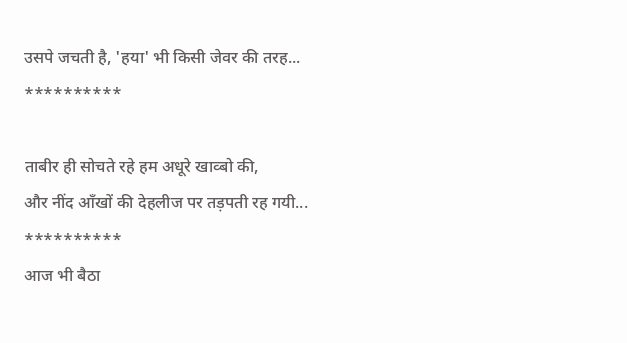उसपे जचती है, 'हया' भी किसी जेवर की तरह...
**********

ताबीर ही सोचते रहे हम अधूरे खाव्बो की,
और नींद आँखों की देहलीज पर तड़पती रह गयी...
**********
आज भी बैठा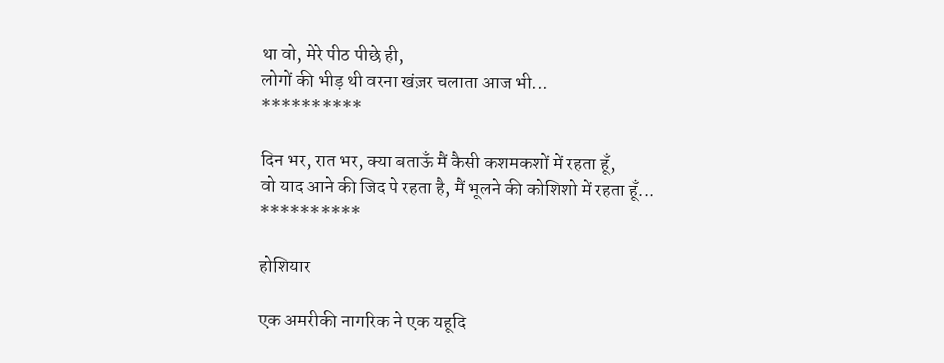था वो, मेरे पीठ पीछे ही,
लोगों की भीड़ थी वरना खंज़र चलाता आज भी...
**********

दिन भर, रात भर, क्या बताऊँ मैं कैसी कशमकशों में रहता हूँ,
वो याद आने की जिद पे रहता है, मैं भूलने की कोशिशो में रहता हूँ...
**********

होशियार

एक अमरीकी नागरिक ने एक यहूदि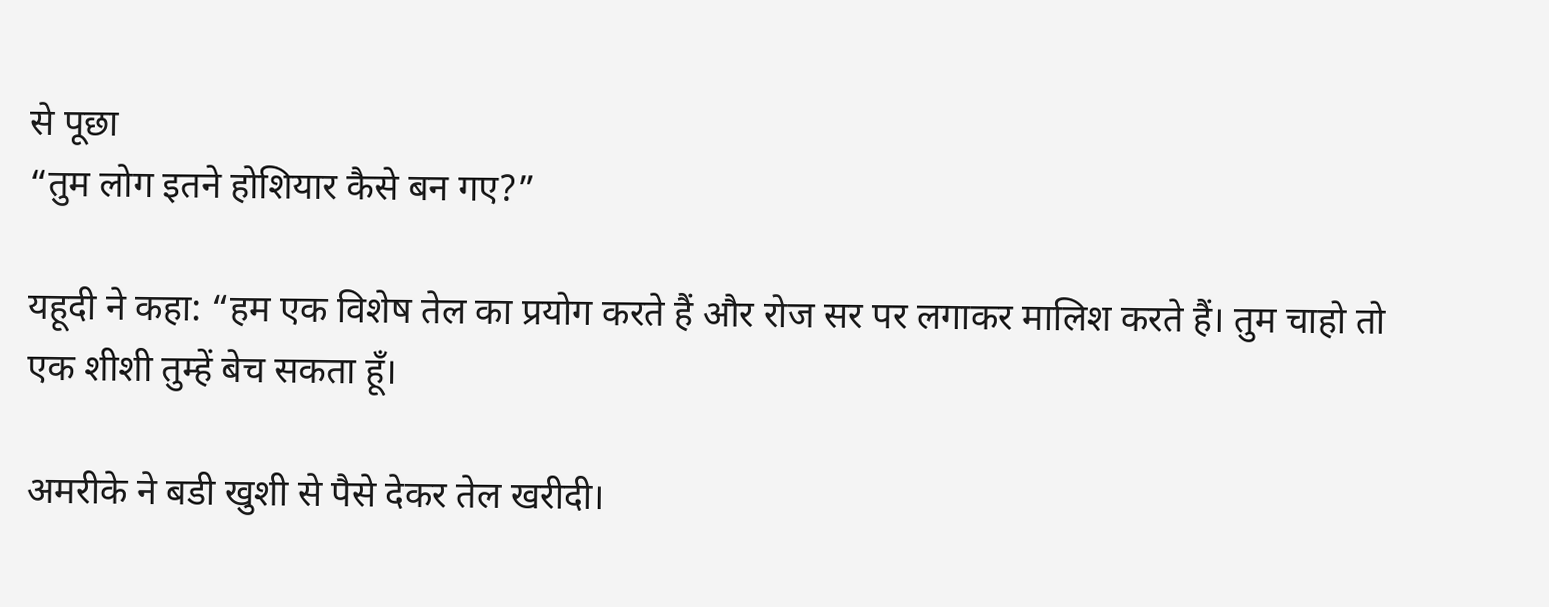से पूछा
“तुम लोग इतने होशियार कैसे बन गए?”

यहूदी ने कहा: “हम एक विशेष तेल का प्रयोग करते हैं और रोज सर पर लगाकर मालिश करते हैं। तुम चाहो तो एक शीशी तुम्हें बेच सकता हूँ।

अमरीके ने बडी खुशी से पैसे देकर तेल खरीदी।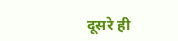दूसरे ही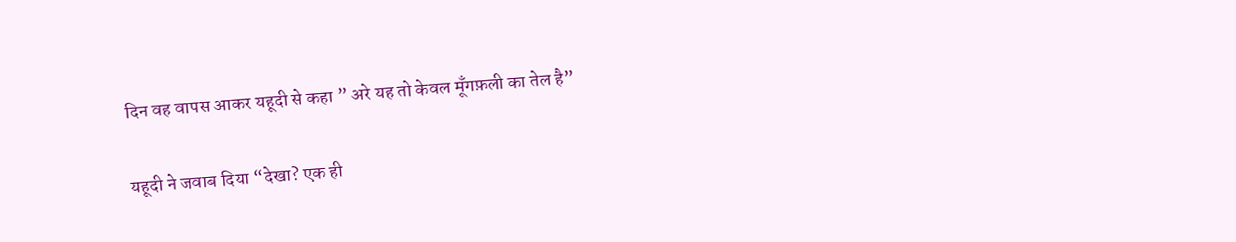दिन वह वापस आकर यहूदी से कहा ” अरे यह तो केवल मूँगफ़ली का तेल है”

यहूदी ने जवाब दिया “देखा? एक ही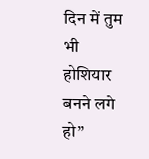दिन में तुम भी होशियार बनने लगे हो”